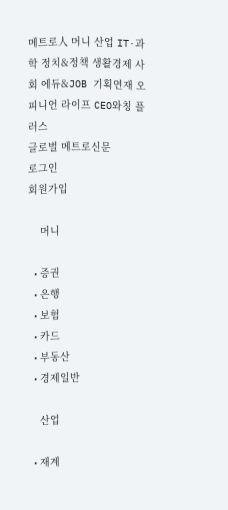메트로人 머니 산업 IT·과학 정치&정책 생활경제 사회 에듀&JOB 기획연재 오피니언 라이프 CEO와칭 플러스
글로벌 메트로신문
로그인
회원가입

    머니

  • 증권
  • 은행
  • 보험
  • 카드
  • 부동산
  • 경제일반

    산업

  • 재계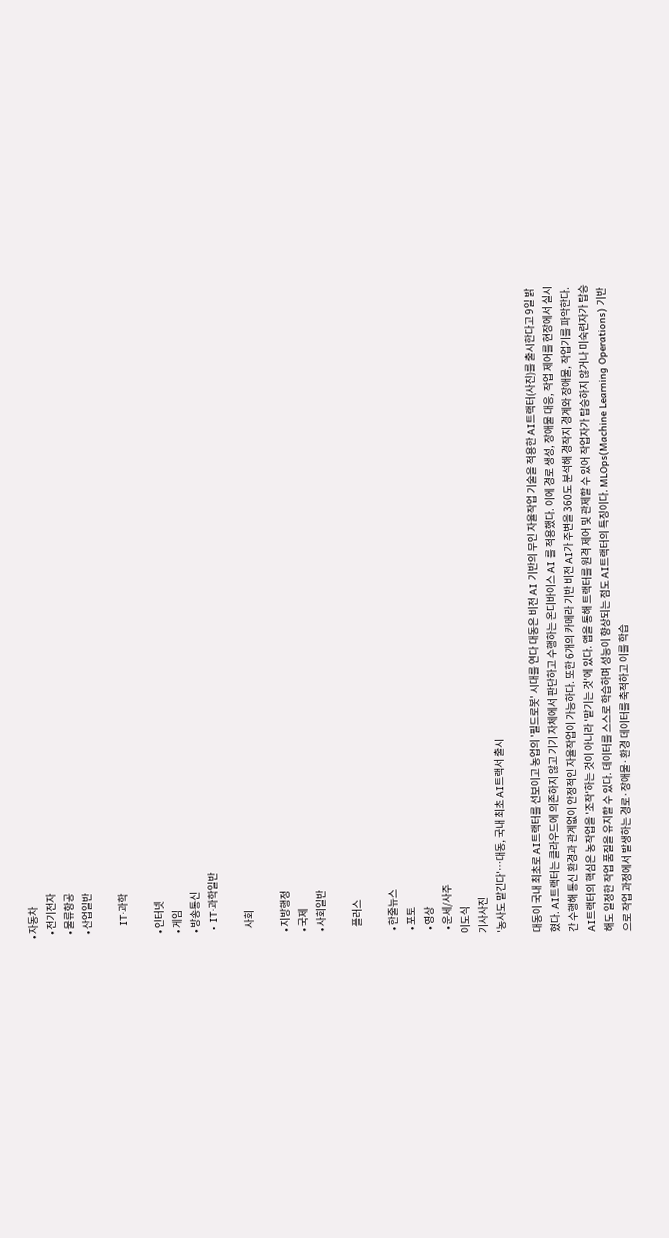• 자동차
  • 전기전자
  • 물류항공
  • 산업일반

    IT·과학

  • 인터넷
  • 게임
  • 방송통신
  • IT·과학일반

    사회

  • 지방행정
  • 국제
  • 사회일반

    플러스

  • 한줄뉴스
  • 포토
  • 영상
  • 운세/사주
이도식
기사사진
'농사도 맡긴다'…대동, 국내 최초 AI트랙서 출시

대동이 국내 최초로 AI트랙터를 선보이고 농업의 '필드로봇' 시대를 연다 대동은 비전 AI 기반의 무인 자율작업 기술을 적용한 AI트랙터(사진)를 출시한다고 9일 밝혔다. AI트랙터는 클라우드에 의존하지 않고 기기 자체에서 판단하고 수행하는 온디바이스 AI 를 적용했다. 이에 경로 생성, 장애물 대응, 작업 제어를 현장에서 실시간 수행해 통신 환경과 관계없이 안정적인 자율작업이 가능하다. 또한 6개의 카메라 기반 비전 AI가 주변을 360도 분석해 경작지 경계와 장애물, 작업기를 파악한다. AI트랙터의 핵심은 농작업을 '조작'하는 것이 아니라 '맡기는 것'에 있다. 앱을 통해 트랙터를 원격 제어 및 관제할 수 있어 작업자가 탑승하지 않거나 미숙련자가 탑승해도 일정한 작업 품질을 유지할 수 있다. 데이터를 스스로 학습하며 성능이 향상되는 점도 AI트랙터의 특징이다. MLOps(Machine Learning Operations) 기반으로 작업 과정에서 발생하는 경로·장애물·환경 데이터를 축적하고 이를 학습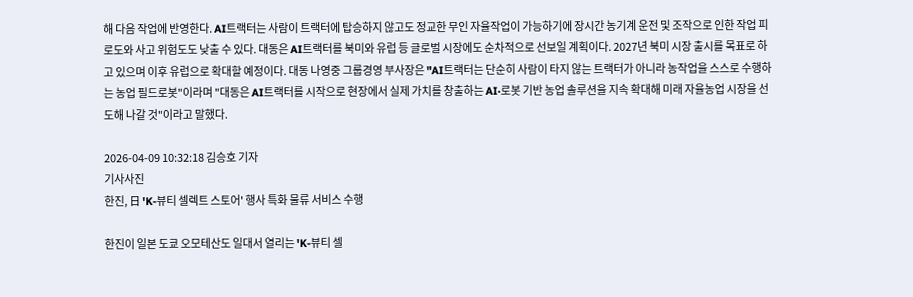해 다음 작업에 반영한다. AI트랙터는 사람이 트랙터에 탑승하지 않고도 정교한 무인 자율작업이 가능하기에 장시간 농기계 운전 및 조작으로 인한 작업 피로도와 사고 위험도도 낮출 수 있다. 대동은 AI트랙터를 북미와 유럽 등 글로벌 시장에도 순차적으로 선보일 계획이다. 2027년 북미 시장 출시를 목표로 하고 있으며 이후 유럽으로 확대할 예정이다. 대동 나영중 그룹경영 부사장은 "AI트랙터는 단순히 사람이 타지 않는 트랙터가 아니라 농작업을 스스로 수행하는 농업 필드로봇"이라며 "대동은 AI트랙터를 시작으로 현장에서 실제 가치를 창출하는 AI·로봇 기반 농업 솔루션을 지속 확대해 미래 자율농업 시장을 선도해 나갈 것"이라고 말했다.

2026-04-09 10:32:18 김승호 기자
기사사진
한진, 日 'K-뷰티 셀렉트 스토어' 행사 특화 물류 서비스 수행

한진이 일본 도쿄 오모테산도 일대서 열리는 'K-뷰티 셀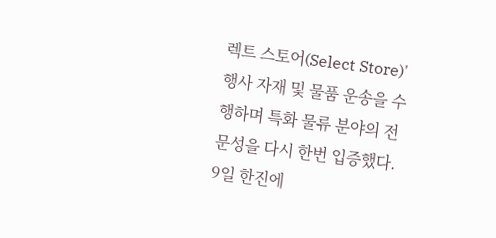렉트 스토어(Select Store)' 행사 자재 및 물품 운송을 수행하며 특화 물류 분야의 전문성을 다시 한번 입증했다. 9일 한진에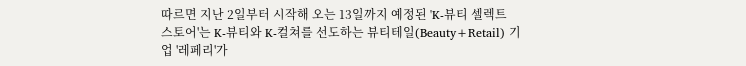따르면 지난 2일부터 시작해 오는 13일까지 예정된 'K-뷰티 셀렉트 스토어'는 K-뷰티와 K-컬쳐를 선도하는 뷰티테일(Beauty+Retail) 기업 '레페리'가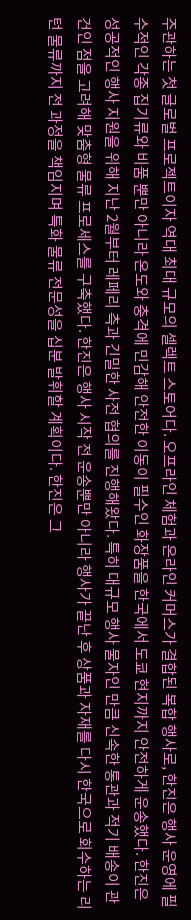주관하는 첫 글로벌 프로젝트이자 역대 최대 규모의 셀렉트 스토어다. 오프라인 체험과 온라인 커머스가 결합된 복합 행사로, 한진은 행사 운영에 필수적인 각종 집기류와 비품 뿐만 아니라 온도와 충격에 민감해 안전한 이동이 필수인 화장품을 한국에서 도쿄 현지까지 안전하게 운송했다. 한진은 성공적인 행사 지원을 위해 지난 2월부터 레페리 측과 긴밀한 사전 협의를 진행해왔다. 특히 대규모 행사 물자인 만큼 신속한 통관과 적기 배송이 관건인 점을 고려해 맞춤형 물류 프로세스를 구축했다. 한진은 행사 시작 전 운송뿐만 아니라 행사가 끝난 후 상품과 자재를 다시 한국으로 회수하는 리턴 물류까지 전 과정을 책임지며 특화 물류 전문성을 십분 발휘할 계획이다. 한진은 그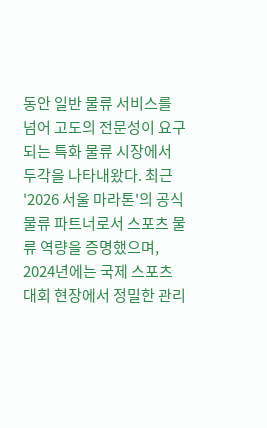동안 일반 물류 서비스를 넘어 고도의 전문성이 요구되는 특화 물류 시장에서 두각을 나타내왔다. 최근 '2026 서울 마라톤'의 공식 물류 파트너로서 스포츠 물류 역량을 증명했으며, 2024년에는 국제 스포츠 대회 현장에서 정밀한 관리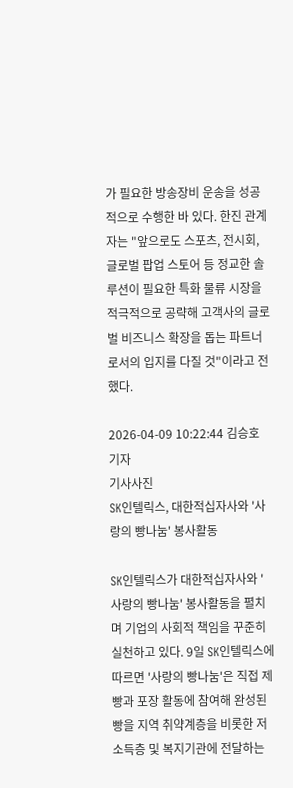가 필요한 방송장비 운송을 성공적으로 수행한 바 있다. 한진 관계자는 "앞으로도 스포츠, 전시회, 글로벌 팝업 스토어 등 정교한 솔루션이 필요한 특화 물류 시장을 적극적으로 공략해 고객사의 글로벌 비즈니스 확장을 돕는 파트너로서의 입지를 다질 것"이라고 전했다.

2026-04-09 10:22:44 김승호 기자
기사사진
SK인텔릭스, 대한적십자사와 '사랑의 빵나눔' 봉사활동

SK인텔릭스가 대한적십자사와 '사랑의 빵나눔' 봉사활동을 펼치며 기업의 사회적 책임을 꾸준히 실천하고 있다. 9일 SK인텔릭스에 따르면 '사랑의 빵나눔'은 직접 제빵과 포장 활동에 참여해 완성된 빵을 지역 취약계층을 비롯한 저소득층 및 복지기관에 전달하는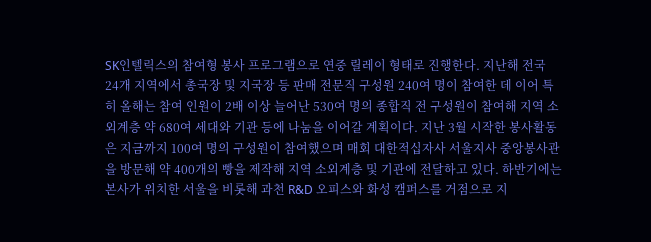SK인텔릭스의 참여형 봉사 프로그램으로 연중 릴레이 형태로 진행한다. 지난해 전국 24개 지역에서 총국장 및 지국장 등 판매 전문직 구성원 240여 명이 참여한 데 이어 특히 올해는 참여 인원이 2배 이상 늘어난 530여 명의 종합직 전 구성원이 참여해 지역 소외계층 약 680여 세대와 기관 등에 나눔을 이어갈 계획이다. 지난 3월 시작한 봉사활동은 지금까지 100여 명의 구성원이 참여했으며 매회 대한적십자사 서울지사 중앙봉사관을 방문해 약 400개의 빵을 제작해 지역 소외계층 및 기관에 전달하고 있다. 하반기에는 본사가 위치한 서울을 비롯해 과천 R&D 오피스와 화성 캠퍼스를 거점으로 지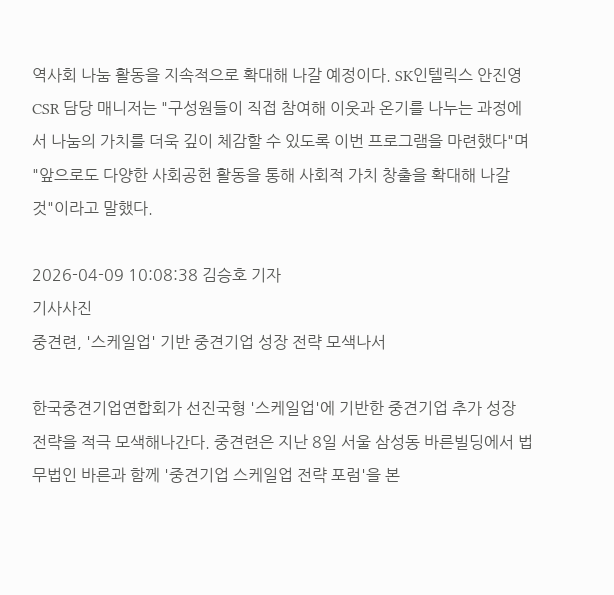역사회 나눔 활동을 지속적으로 확대해 나갈 예정이다. SK인텔릭스 안진영 CSR 담당 매니저는 "구성원들이 직접 참여해 이웃과 온기를 나누는 과정에서 나눔의 가치를 더욱 깊이 체감할 수 있도록 이번 프로그램을 마련했다"며 "앞으로도 다양한 사회공헌 활동을 통해 사회적 가치 창출을 확대해 나갈 것"이라고 말했다.

2026-04-09 10:08:38 김승호 기자
기사사진
중견련, '스케일업' 기반 중견기업 성장 전략 모색나서

한국중견기업연합회가 선진국형 '스케일업'에 기반한 중견기업 추가 성장 전략을 적극 모색해나간다. 중견련은 지난 8일 서울 삼성동 바른빌딩에서 법무법인 바른과 함께 '중견기업 스케일업 전략 포럼'을 본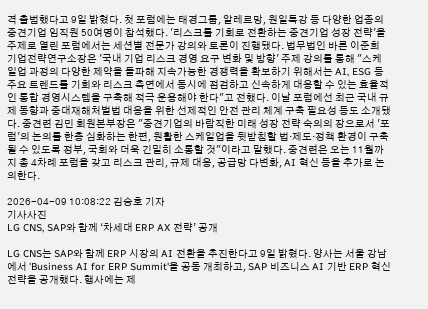격 출범했다고 9일 밝혔다. 첫 포럼에는 태경그룹, 알레르망, 원일특강 등 다양한 업종의 중견기업 임직원 50여명이 참석했다. '리스크를 기회로 전환하는 중견기업 성장 전략'을 주제로 열린 포럼에서는 세션별 전문가 강의와 토론이 진행됐다. 법무법인 바른 이준희 기업전략연구소장은 '국내 기업 리스크 경영 요구 변화 및 방향' 주제 강의를 통해 "스케일업 과정의 다양한 제약을 돌파해 지속가능한 경쟁력을 확보하기 위해서는 AI, ESG 등 주요 트렌드를 기회와 리스크 측면에서 동시에 점검하고 신속하게 대응할 수 있는 효율적인 통합 경영시스템을 구축해 적극 운용해야 한다"고 전했다. 이날 포럼에선 최근 국내 규제 동향과 중대재해처벌법 대응을 위한 선제적인 안전 관리 체계 구축 필요성 등도 소개됐다. 중견련 김민 회원본부장은 "중견기업의 바람직한 미래 성장 전략 숙의의 장으로서 '포럼'의 논의를 한층 심화하는 한편, 원활한 스케일업을 뒷받침할 법·제도·정책 환경이 구축될 수 있도록 정부, 국회와 더욱 긴밀히 소통할 것"이라고 말했다. 중견련은 오는 11월까지 총 4차례 포럼을 갖고 리스크 관리, 규제 대응, 공급망 다변화, AI 혁신 등을 추가로 논의한다.

2026-04-09 10:08:22 김승호 기자
기사사진
LG CNS, SAP와 함께 ‘차세대 ERP AX 전략’ 공개

LG CNS는 SAP와 함께 ERP 시장의 AI 전환을 추진한다고 9일 밝혔다. 양사는 서울 강남에서 'Business AI for ERP Summit'을 공동 개최하고, SAP 비즈니스 AI 기반 ERP 혁신 전략을 공개했다. 행사에는 제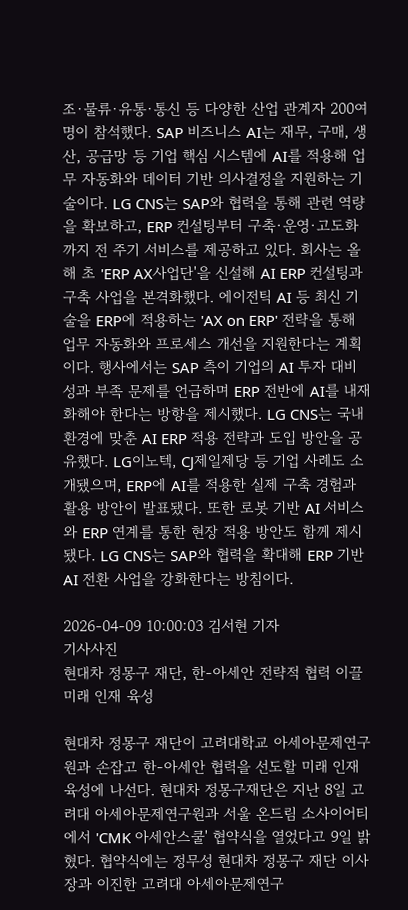조·물류·유통·통신 등 다양한 산업 관계자 200여 명이 참석했다. SAP 비즈니스 AI는 재무, 구매, 생산, 공급망 등 기업 핵심 시스템에 AI를 적용해 업무 자동화와 데이터 기반 의사결정을 지원하는 기술이다. LG CNS는 SAP와 협력을 통해 관련 역량을 확보하고, ERP 컨설팅부터 구축·운영·고도화까지 전 주기 서비스를 제공하고 있다. 회사는 올해 초 'ERP AX사업단'을 신설해 AI ERP 컨설팅과 구축 사업을 본격화했다. 에이전틱 AI 등 최신 기술을 ERP에 적용하는 'AX on ERP' 전략을 통해 업무 자동화와 프로세스 개선을 지원한다는 계획이다. 행사에서는 SAP 측이 기업의 AI 투자 대비 성과 부족 문제를 언급하며 ERP 전반에 AI를 내재화해야 한다는 방향을 제시했다. LG CNS는 국내 환경에 맞춘 AI ERP 적용 전략과 도입 방안을 공유했다. LG이노텍, CJ제일제당 등 기업 사례도 소개됐으며, ERP에 AI를 적용한 실제 구축 경험과 활용 방안이 발표됐다. 또한 로봇 기반 AI 서비스와 ERP 연계를 통한 현장 적용 방안도 함께 제시됐다. LG CNS는 SAP와 협력을 확대해 ERP 기반 AI 전환 사업을 강화한다는 방침이다.

2026-04-09 10:00:03 김서현 기자
기사사진
현대차 정몽구 재단, 한-아세안 전략적 협력 이끌 미래 인재 육성

현대차 정몽구 재단이 고려대학교 아세아문제연구원과 손잡고 한-아세안 협력을 선도할 미래 인재 육성에 나선다. 현대차 정몽구재단은 지난 8일 고려대 아세아문제연구원과 서울 온드림 소사이어티에서 'CMK 아세안스쿨' 협약식을 열었다고 9일 밝혔다. 협약식에는 정무성 현대차 정몽구 재단 이사장과 이진한 고려대 아세아문제연구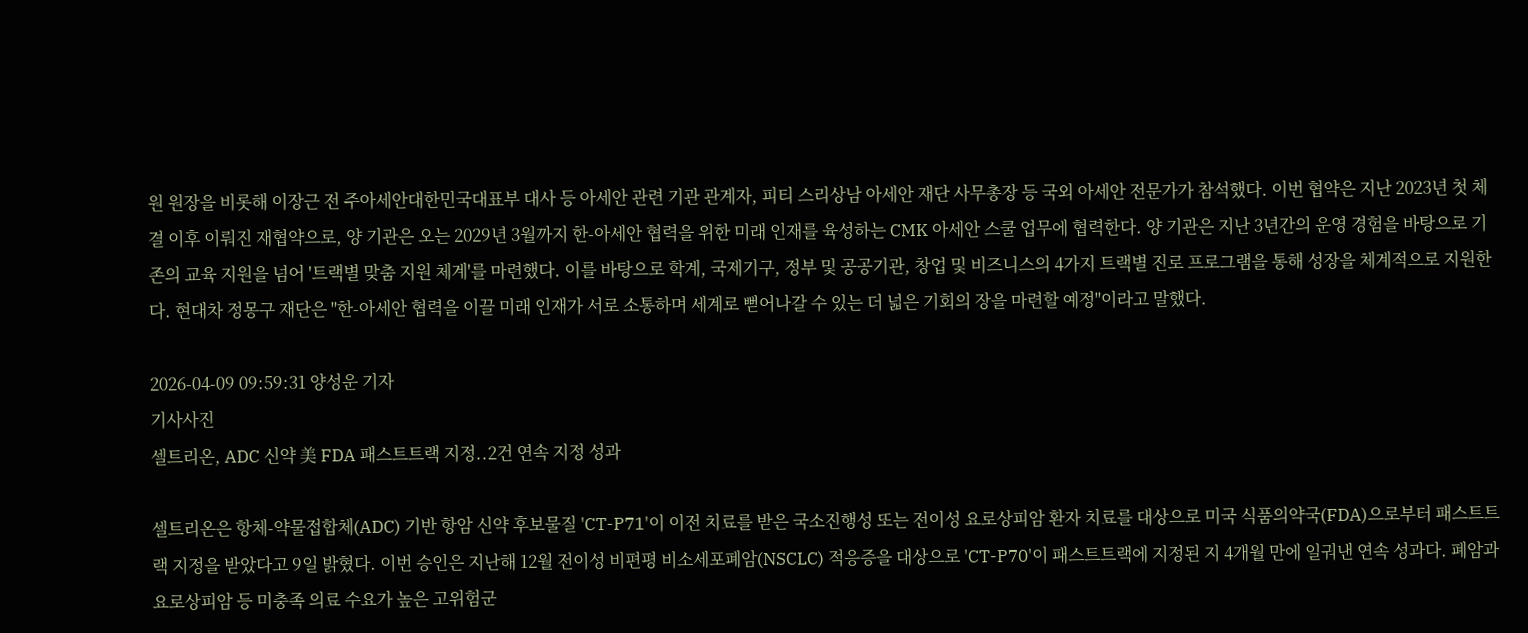원 원장을 비롯해 이장근 전 주아세안대한민국대표부 대사 등 아세안 관련 기관 관계자, 피티 스리상남 아세안 재단 사무총장 등 국외 아세안 전문가가 참석했다. 이번 협약은 지난 2023년 첫 체결 이후 이뤄진 재협약으로, 양 기관은 오는 2029년 3월까지 한-아세안 협력을 위한 미래 인재를 육성하는 CMK 아세안 스쿨 업무에 협력한다. 양 기관은 지난 3년간의 운영 경험을 바탕으로 기존의 교육 지원을 넘어 '트랙별 맞춤 지원 체계'를 마련했다. 이를 바탕으로 학계, 국제기구, 정부 및 공공기관, 창업 및 비즈니스의 4가지 트랙별 진로 프로그램을 통해 성장을 체계적으로 지원한다. 현대차 정몽구 재단은 "한-아세안 협력을 이끌 미래 인재가 서로 소통하며 세계로 뻗어나갈 수 있는 더 넓은 기회의 장을 마련할 예정"이라고 말했다.

2026-04-09 09:59:31 양성운 기자
기사사진
셀트리온, ADC 신약 美 FDA 패스트트랙 지정..2건 연속 지정 성과

셀트리온은 항체-약물접합체(ADC) 기반 항암 신약 후보물질 'CT-P71'이 이전 치료를 받은 국소진행성 또는 전이성 요로상피암 환자 치료를 대상으로 미국 식품의약국(FDA)으로부터 패스트트랙 지정을 받았다고 9일 밝혔다. 이번 승인은 지난해 12월 전이성 비편평 비소세포폐암(NSCLC) 적응증을 대상으로 'CT-P70'이 패스트트랙에 지정된 지 4개월 만에 일궈낸 연속 성과다. 폐암과 요로상피암 등 미충족 의료 수요가 높은 고위험군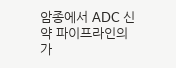암종에서 ADC 신약 파이프라인의 가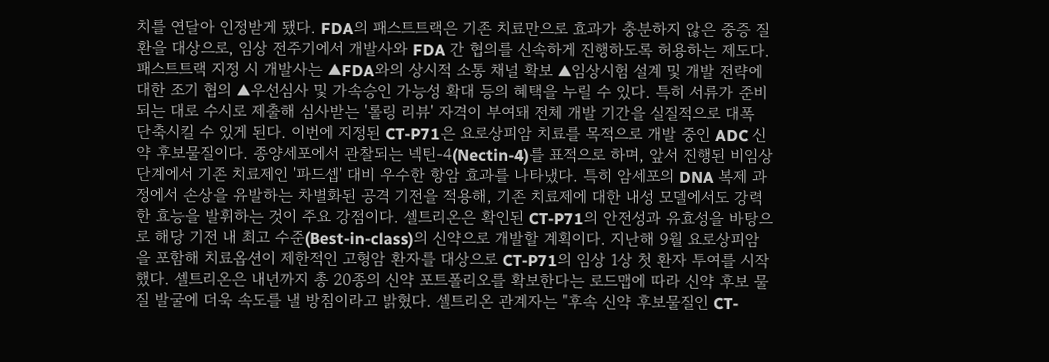치를 연달아 인정받게 됐다. FDA의 패스트트랙은 기존 치료만으로 효과가 충분하지 않은 중증 질환을 대상으로, 임상 전주기에서 개발사와 FDA 간 협의를 신속하게 진행하도록 허용하는 제도다. 패스트트랙 지정 시 개발사는 ▲FDA와의 상시적 소통 채널 확보 ▲임상시험 설계 및 개발 전략에 대한 조기 협의 ▲우선심사 및 가속승인 가능성 확대 등의 혜택을 누릴 수 있다. 특히 서류가 준비되는 대로 수시로 제출해 심사받는 '롤링 리뷰' 자격이 부여돼 전체 개발 기간을 실질적으로 대폭 단축시킬 수 있게 된다. 이번에 지정된 CT-P71은 요로상피암 치료를 목적으로 개발 중인 ADC 신약 후보물질이다. 종양세포에서 관찰되는 넥틴-4(Nectin-4)를 표적으로 하며, 앞서 진행된 비임상 단계에서 기존 치료제인 '파드셉' 대비 우수한 항암 효과를 나타냈다. 특히 암세포의 DNA 복제 과정에서 손상을 유발하는 차별화된 공격 기전을 적용해, 기존 치료제에 대한 내성 모델에서도 강력한 효능을 발휘하는 것이 주요 강점이다. 셀트리온은 확인된 CT-P71의 안전성과 유효성을 바탕으로 해당 기전 내 최고 수준(Best-in-class)의 신약으로 개발할 계획이다. 지난해 9월 요로상피암을 포함해 치료옵션이 제한적인 고형암 환자를 대상으로 CT-P71의 임상 1상 첫 환자 투여를 시작했다. 셀트리온은 내년까지 총 20종의 신약 포트폴리오를 확보한다는 로드맵에 따라 신약 후보 물질 발굴에 더욱 속도를 낼 방침이라고 밝혔다. 셀트리온 관계자는 "후속 신약 후보물질인 CT-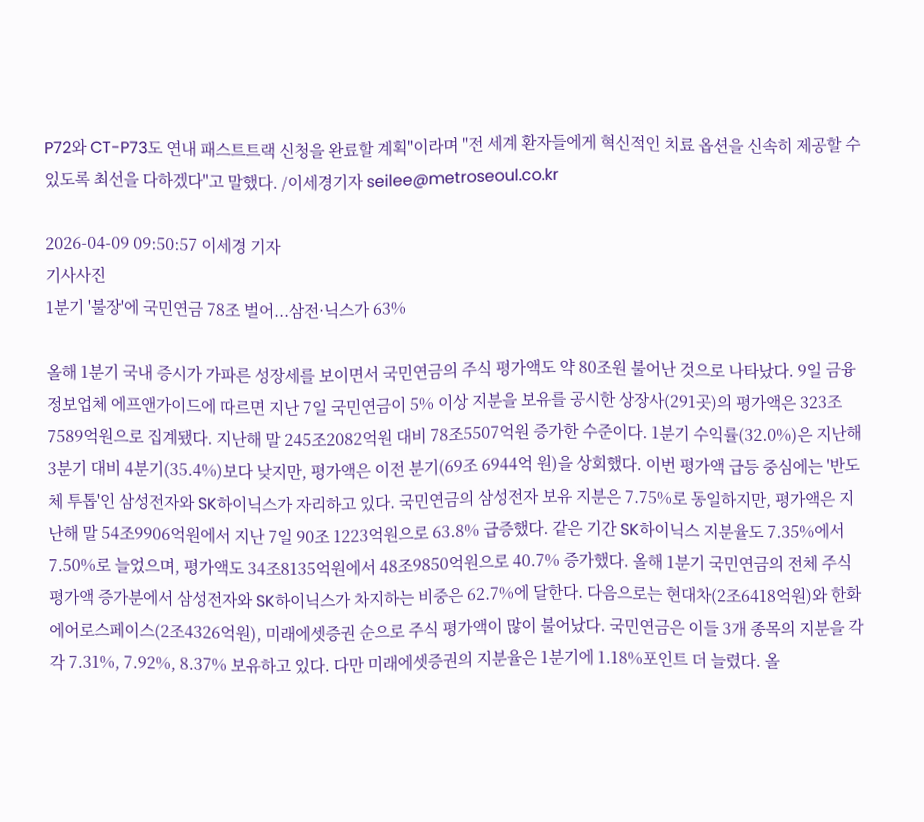P72와 CT-P73도 연내 패스트트랙 신청을 완료할 계획"이라며 "전 세계 환자들에게 혁신적인 치료 옵션을 신속히 제공할 수 있도록 최선을 다하겠다"고 말했다. /이세경기자 seilee@metroseoul.co.kr

2026-04-09 09:50:57 이세경 기자
기사사진
1분기 '불장'에 국민연금 78조 벌어...삼전·닉스가 63%

올해 1분기 국내 증시가 가파른 성장세를 보이면서 국민연금의 주식 평가액도 약 80조원 불어난 것으로 나타났다. 9일 금융정보업체 에프앤가이드에 따르면 지난 7일 국민연금이 5% 이상 지분을 보유를 공시한 상장사(291곳)의 평가액은 323조7589억원으로 집계됐다. 지난해 말 245조2082억원 대비 78조5507억원 증가한 수준이다. 1분기 수익률(32.0%)은 지난해 3분기 대비 4분기(35.4%)보다 낮지만, 평가액은 이전 분기(69조 6944억 원)을 상회했다. 이번 평가액 급등 중심에는 '반도체 투톱'인 삼성전자와 SK하이닉스가 자리하고 있다. 국민연금의 삼성전자 보유 지분은 7.75%로 동일하지만, 평가액은 지난해 말 54조9906억원에서 지난 7일 90조 1223억원으로 63.8% 급증했다. 같은 기간 SK하이닉스 지분율도 7.35%에서 7.50%로 늘었으며, 평가액도 34조8135억원에서 48조9850억원으로 40.7% 증가했다. 올해 1분기 국민연금의 전체 주식 평가액 증가분에서 삼성전자와 SK하이닉스가 차지하는 비중은 62.7%에 달한다. 다음으로는 현대차(2조6418억원)와 한화에어로스페이스(2조4326억원), 미래에셋증권 순으로 주식 평가액이 많이 불어났다. 국민연금은 이들 3개 종목의 지분을 각각 7.31%, 7.92%, 8.37% 보유하고 있다. 다만 미래에셋증권의 지분율은 1분기에 1.18%포인트 더 늘렸다. 올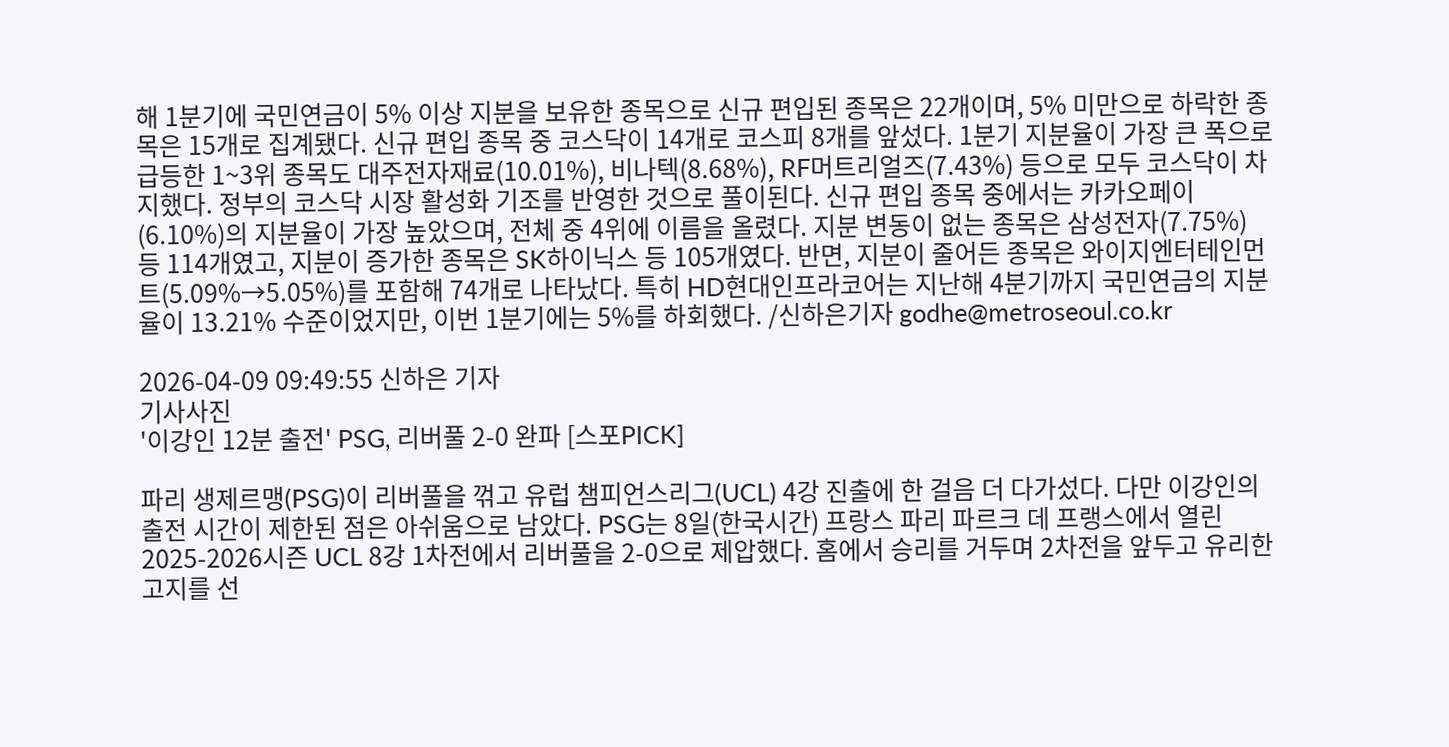해 1분기에 국민연금이 5% 이상 지분을 보유한 종목으로 신규 편입된 종목은 22개이며, 5% 미만으로 하락한 종목은 15개로 집계됐다. 신규 편입 종목 중 코스닥이 14개로 코스피 8개를 앞섰다. 1분기 지분율이 가장 큰 폭으로 급등한 1~3위 종목도 대주전자재료(10.01%), 비나텍(8.68%), RF머트리얼즈(7.43%) 등으로 모두 코스닥이 차지했다. 정부의 코스닥 시장 활성화 기조를 반영한 것으로 풀이된다. 신규 편입 종목 중에서는 카카오페이(6.10%)의 지분율이 가장 높았으며, 전체 중 4위에 이름을 올렸다. 지분 변동이 없는 종목은 삼성전자(7.75%) 등 114개였고, 지분이 증가한 종목은 SK하이닉스 등 105개였다. 반면, 지분이 줄어든 종목은 와이지엔터테인먼트(5.09%→5.05%)를 포함해 74개로 나타났다. 특히 HD현대인프라코어는 지난해 4분기까지 국민연금의 지분율이 13.21% 수준이었지만, 이번 1분기에는 5%를 하회했다. /신하은기자 godhe@metroseoul.co.kr

2026-04-09 09:49:55 신하은 기자
기사사진
'이강인 12분 출전' PSG, 리버풀 2-0 완파 [스포PICK]

파리 생제르맹(PSG)이 리버풀을 꺾고 유럽 챔피언스리그(UCL) 4강 진출에 한 걸음 더 다가섰다. 다만 이강인의 출전 시간이 제한된 점은 아쉬움으로 남았다. PSG는 8일(한국시간) 프랑스 파리 파르크 데 프랭스에서 열린 2025-2026시즌 UCL 8강 1차전에서 리버풀을 2-0으로 제압했다. 홈에서 승리를 거두며 2차전을 앞두고 유리한 고지를 선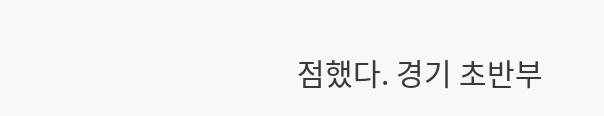점했다. 경기 초반부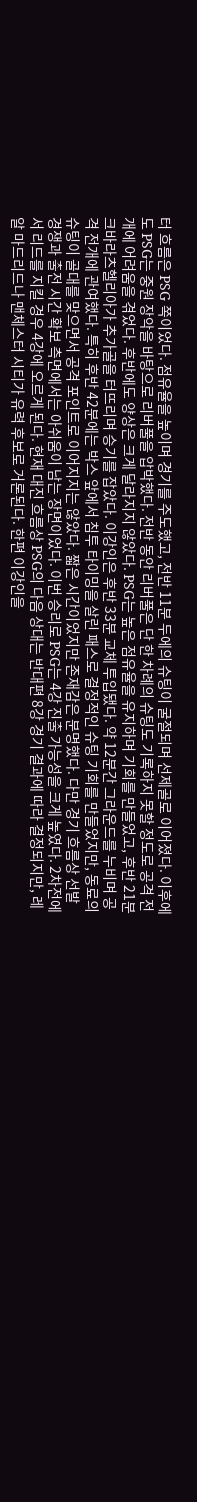터 흐름은 PSG 쪽이었다. 점유율을 높이며 경기를 주도했고, 전반 11분 두에의 슈팅이 굴절되며 선제골로 이어졌다. 이후에도 PSG는 중원 장악을 바탕으로 리버풀을 압박했다. 전반 동안 리버풀은 단 한 차례의 슈팅도 기록하지 못할 정도로 공격 전개에 어려움을 겪었다. 후반에도 양상은 크게 달라지지 않았다. PSG는 높은 점유율을 유지하며 기회를 만들었고, 후반 21분 크바라츠헬리아가 추가골을 터뜨리며 승기를 잡았다. 이강인은 후반 33분 교체 투입됐다. 약 12분간 그라운드를 누비며 공격 전개에 관여했다. 특히 후반 42분에는 박스 앞에서 침투 타이밍을 살린 패스로 결정적인 슈팅 기회를 만들었지만, 동료의 슈팅이 골대를 맞으면서 공격 포인트로 이어지지는 않았다. 짧은 시간이었지만 존재감은 분명했다. 다만 경기 흐름상 선발 경쟁과 출전 시간 확보 측면에서는 아쉬움이 남는 장면이었다. 이번 승리로 PSG는 4강 진출 가능성을 크게 높였다. 2차전에서 리드를 지킬 경우 4강에 오르게 된다. 현재 대진 흐름상 PSG의 다음 상대는 반대편 8강 경기 결과에 따라 결정되지만, 레알 마드리드나 맨체스터 시티가 유력 후보로 거론된다. 한편 이강인을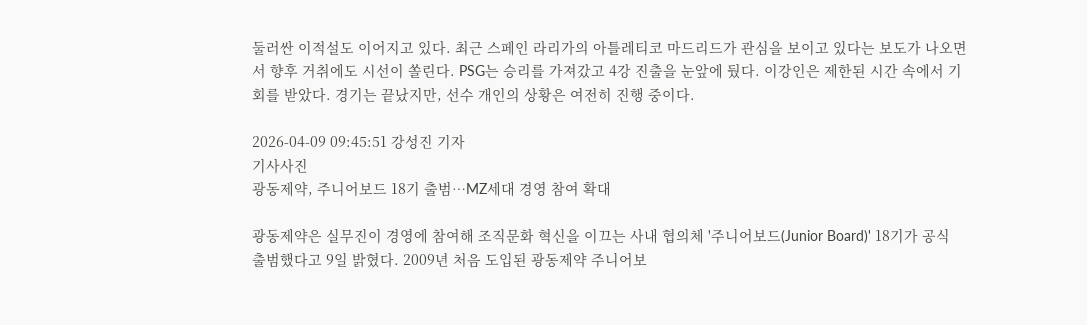둘러싼 이적설도 이어지고 있다. 최근 스페인 라리가의 아틀레티코 마드리드가 관심을 보이고 있다는 보도가 나오면서 향후 거취에도 시선이 쏠린다. PSG는 승리를 가져갔고 4강 진출을 눈앞에 뒀다. 이강인은 제한된 시간 속에서 기회를 받았다. 경기는 끝났지만, 선수 개인의 상황은 여전히 진행 중이다.

2026-04-09 09:45:51 강성진 기자
기사사진
광동제약, 주니어보드 18기 출범…MZ세대 경영 참여 확대

광동제약은 실무진이 경영에 참여해 조직문화 혁신을 이끄는 사내 협의체 '주니어보드(Junior Board)' 18기가 공식 출범했다고 9일 밝혔다. 2009년 처음 도입된 광동제약 주니어보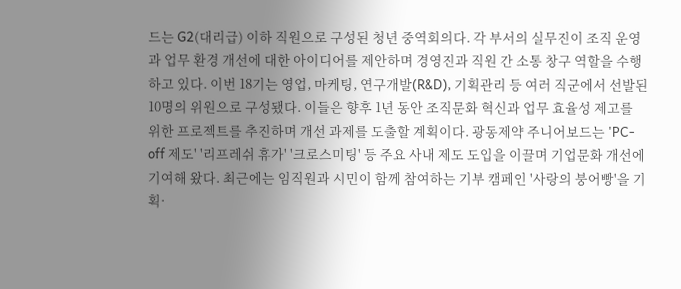드는 G2(대리급) 이하 직원으로 구성된 청년 중역회의다. 각 부서의 실무진이 조직 운영과 업무 환경 개선에 대한 아이디어를 제안하며 경영진과 직원 간 소통 창구 역할을 수행하고 있다. 이번 18기는 영업, 마케팅, 연구개발(R&D), 기획관리 등 여러 직군에서 선발된 10명의 위원으로 구성됐다. 이들은 향후 1년 동안 조직문화 혁신과 업무 효율성 제고를 위한 프로젝트를 추진하며 개선 과제를 도출할 계획이다. 광동제약 주니어보드는 'PC-off 제도' '리프레쉬 휴가' '크로스미팅' 등 주요 사내 제도 도입을 이끌며 기업문화 개선에 기여해 왔다. 최근에는 임직원과 시민이 함께 참여하는 기부 캠페인 '사랑의 붕어빵'을 기획·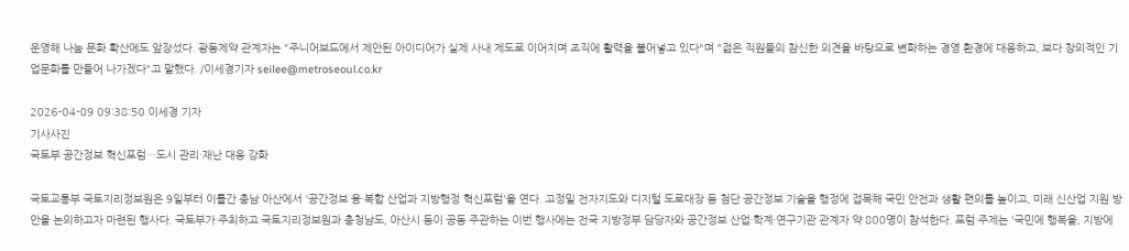운영해 나눔 문화 확산에도 앞장섰다. 광동제약 관계자는 "주니어보드에서 제안된 아이디어가 실제 사내 제도로 이어지며 조직에 활력을 불어넣고 있다"며 "젊은 직원들의 참신한 의견을 바탕으로 변화하는 경영 환경에 대응하고, 보다 창의적인 기업문화를 만들어 나가겠다"고 말했다. /이세경기자 seilee@metroseoul.co.kr

2026-04-09 09:38:50 이세경 기자
기사사진
국토부 공간정보 혁신포럼…도시 관리·재난 대응 강화

국토교통부 국토지리정보원은 9일부터 이틀간 충남 아산에서 '공간정보 융·복합 산업과 지방행정 혁신포럼'을 연다. 고정밀 전자지도와 디지털 도로대장 등 첨단 공간정보 기술을 행정에 접목해 국민 안전과 생활 편의를 높이고, 미래 신산업 지원 방안을 논의하고자 마련된 행사다. 국토부가 주최하고 국토지리정보원과 충청남도, 아산시 등이 공동 주관하는 이번 행사에는 전국 지방정부 담당자와 공간정보 산업·학계·연구기관 관계자 약 800명이 참석한다. 포럼 주제는 '국민에 행복을, 지방에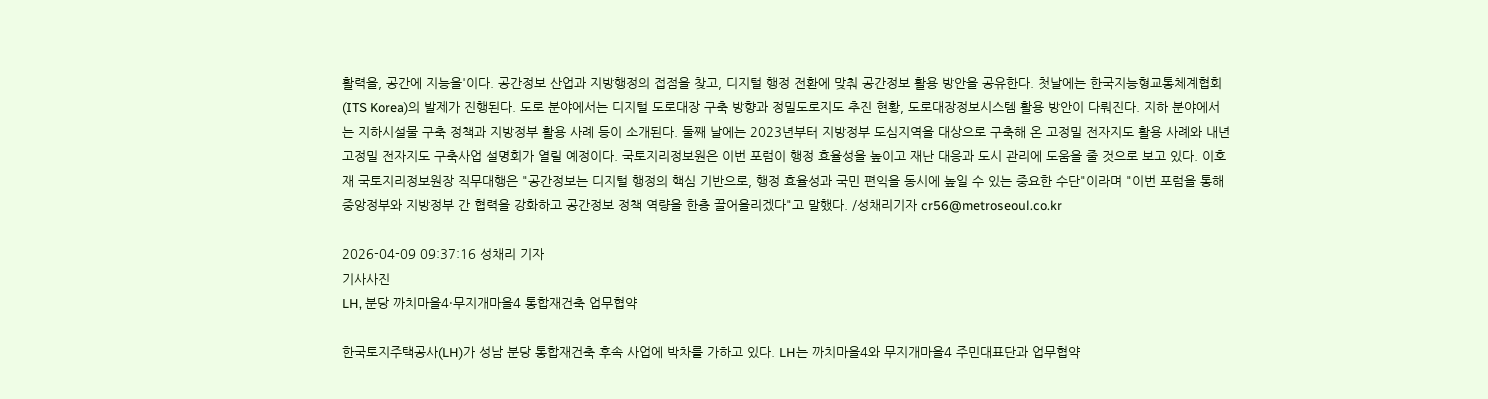활력을, 공간에 지능을'이다. 공간정보 산업과 지방행정의 접점을 찾고, 디지털 행정 전환에 맞춰 공간정보 활용 방안을 공유한다. 첫날에는 한국지능형교통체계협회(ITS Korea)의 발제가 진행된다. 도로 분야에서는 디지털 도로대장 구축 방향과 정밀도로지도 추진 현황, 도로대장정보시스템 활용 방안이 다뤄진다. 지하 분야에서는 지하시설물 구축 정책과 지방정부 활용 사례 등이 소개된다. 둘째 날에는 2023년부터 지방정부 도심지역을 대상으로 구축해 온 고정밀 전자지도 활용 사례와 내년 고정밀 전자지도 구축사업 설명회가 열릴 예정이다. 국토지리정보원은 이번 포럼이 행정 효율성을 높이고 재난 대응과 도시 관리에 도움을 줄 것으로 보고 있다. 이호재 국토지리정보원장 직무대행은 "공간정보는 디지털 행정의 핵심 기반으로, 행정 효율성과 국민 편익을 동시에 높일 수 있는 중요한 수단"이라며 "이번 포럼을 통해 중앙정부와 지방정부 간 협력을 강화하고 공간정보 정책 역량을 한층 끌어올리겠다"고 말했다. /성채리기자 cr56@metroseoul.co.kr

2026-04-09 09:37:16 성채리 기자
기사사진
LH, 분당 까치마을4·무지개마을4 통합재건축 업무협약

한국토지주택공사(LH)가 성남 분당 통합재건축 후속 사업에 박차를 가하고 있다. LH는 까치마을4와 무지개마을4 주민대표단과 업무협약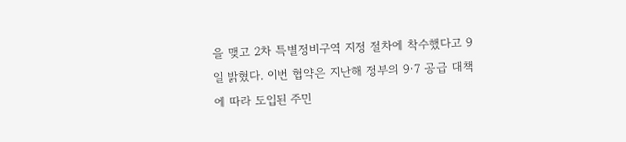을 맺고 2차 특별정비구역 지정 절차에 착수했다고 9일 밝혔다. 이번 협약은 지난해 정부의 9·7 공급 대책에 따라 도입된 주민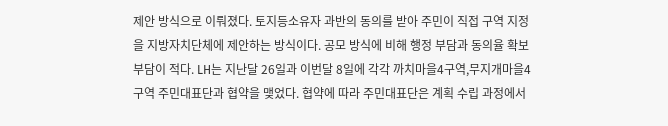제안 방식으로 이뤄졌다. 토지등소유자 과반의 동의를 받아 주민이 직접 구역 지정을 지방자치단체에 제안하는 방식이다. 공모 방식에 비해 행정 부담과 동의율 확보 부담이 적다. LH는 지난달 26일과 이번달 8일에 각각 까치마을4구역,무지개마을4구역 주민대표단과 협약을 맺었다. 협약에 따라 주민대표단은 계획 수립 과정에서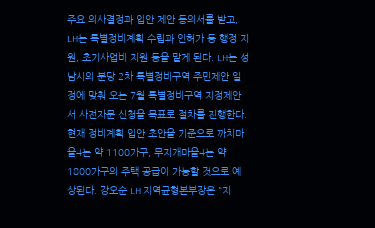주요 의사결정과 입안 제안 동의서를 받고, LH는 특별정비계획 수립과 인허가 등 행정 지원, 초기사업비 지원 등을 맡게 된다. LH는 성남시의 분당 2차 특별정비구역 주민제안 일정에 맞춰 오는 7월 특별정비구역 지정제안서 사전자문 신청을 목표로 절차를 진행한다. 현재 정비계획 입안 초안을 기준으로 까치마을4는 약 1100가구, 무지개마을4는 약 1800가구의 주택 공급이 가능할 것으로 예상된다. 강오순 LH 지역균형본부장은 "지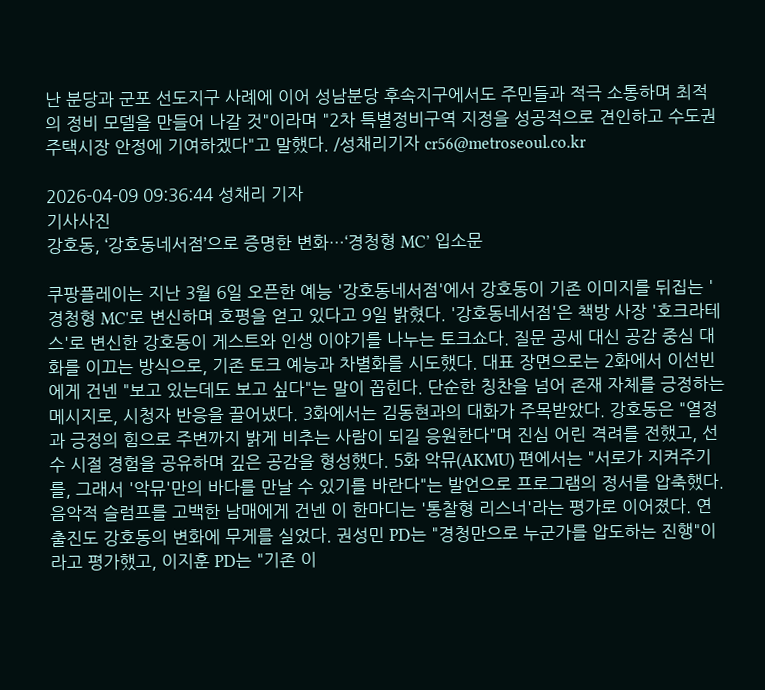난 분당과 군포 선도지구 사례에 이어 성남분당 후속지구에서도 주민들과 적극 소통하며 최적의 정비 모델을 만들어 나갈 것"이라며 "2차 특별정비구역 지정을 성공적으로 견인하고 수도권 주택시장 안정에 기여하겠다"고 말했다. /성채리기자 cr56@metroseoul.co.kr

2026-04-09 09:36:44 성채리 기자
기사사진
강호동, ‘강호동네서점’으로 증명한 변화…‘경청형 MC’ 입소문

쿠팡플레이는 지난 3월 6일 오픈한 예능 '강호동네서점'에서 강호동이 기존 이미지를 뒤집는 '경청형 MC'로 변신하며 호평을 얻고 있다고 9일 밝혔다. '강호동네서점'은 책방 사장 '호크라테스'로 변신한 강호동이 게스트와 인생 이야기를 나누는 토크쇼다. 질문 공세 대신 공감 중심 대화를 이끄는 방식으로, 기존 토크 예능과 차별화를 시도했다. 대표 장면으로는 2화에서 이선빈에게 건넨 "보고 있는데도 보고 싶다"는 말이 꼽힌다. 단순한 칭찬을 넘어 존재 자체를 긍정하는 메시지로, 시청자 반응을 끌어냈다. 3화에서는 김동현과의 대화가 주목받았다. 강호동은 "열정과 긍정의 힘으로 주변까지 밝게 비추는 사람이 되길 응원한다"며 진심 어린 격려를 전했고, 선수 시절 경험을 공유하며 깊은 공감을 형성했다. 5화 악뮤(AKMU) 편에서는 "서로가 지켜주기를, 그래서 '악뮤'만의 바다를 만날 수 있기를 바란다"는 발언으로 프로그램의 정서를 압축했다. 음악적 슬럼프를 고백한 남매에게 건넨 이 한마디는 '통찰형 리스너'라는 평가로 이어졌다. 연출진도 강호동의 변화에 무게를 실었다. 권성민 PD는 "경청만으로 누군가를 압도하는 진행"이라고 평가했고, 이지훈 PD는 "기존 이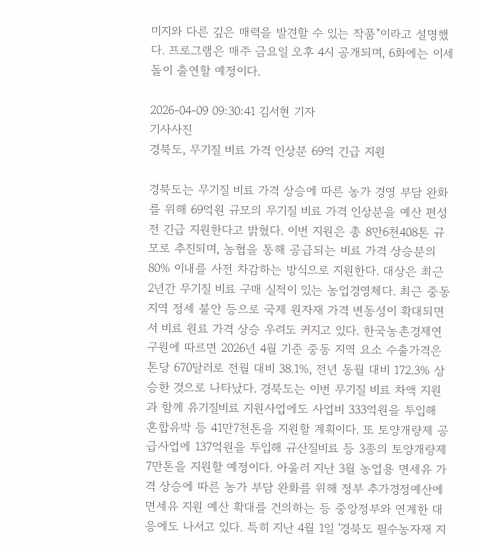미지와 다른 깊은 매력을 발견할 수 있는 작품"이라고 설명했다. 프로그램은 매주 금요일 오후 4시 공개되며, 6화에는 이세돌이 출연할 예정이다.

2026-04-09 09:30:41 김서현 기자
기사사진
경북도, 무기질 비료 가격 인상분 69억 긴급 지원

경북도는 무기질 비료 가격 상승에 따른 농가 경영 부담 완화를 위해 69억원 규모의 무기질 비료 가격 인상분을 예산 편성 전 긴급 지원한다고 밝혔다. 이번 지원은 총 8만6천408톤 규모로 추진되며, 농협을 통해 공급되는 비료 가격 상승분의 80% 이내를 사전 차감하는 방식으로 지원한다. 대상은 최근 2년간 무기질 비료 구매 실적이 있는 농업경영체다. 최근 중동 지역 정세 불안 등으로 국제 원자재 가격 변동성이 확대되면서 비료 원료 가격 상승 우려도 커지고 있다. 한국농촌경제연구원에 따르면 2026년 4월 기준 중동 지역 요소 수출가격은 톤당 670달러로 전월 대비 38.1%, 전년 동월 대비 172.3% 상승한 것으로 나타났다. 경북도는 이번 무기질 비료 차액 지원과 함께 유기질비료 지원사업에도 사업비 333억원을 투입해 혼합유박 등 41만7천톤을 지원할 계획이다. 또 토양개량제 공급사업에 137억원을 투입해 규산질비료 등 3종의 토양개량제 7만톤을 지원할 예정이다. 아울러 지난 3월 농업용 면세유 가격 상승에 따른 농가 부담 완화를 위해 정부 추가경정예산에 면세유 지원 예산 확대를 건의하는 등 중앙정부와 연계한 대응에도 나서고 있다. 특히 지난 4월 1일 '경북도 필수농자재 지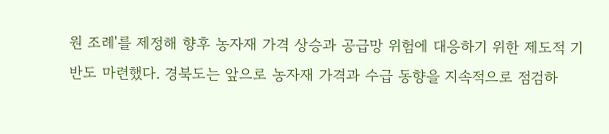원 조례'를 제정해 향후 농자재 가격 상승과 공급망 위험에 대응하기 위한 제도적 기반도 마련했다. 경북도는 앞으로 농자재 가격과 수급 동향을 지속적으로 점검하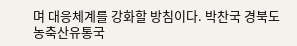며 대응체계를 강화할 방침이다. 박찬국 경북도 농축산유통국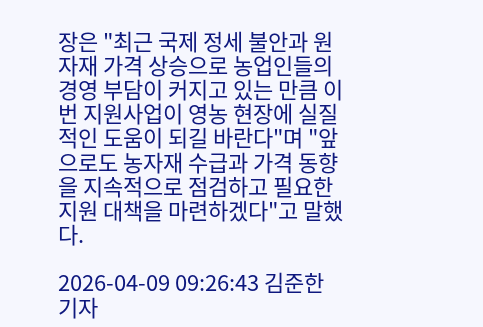장은 "최근 국제 정세 불안과 원자재 가격 상승으로 농업인들의 경영 부담이 커지고 있는 만큼 이번 지원사업이 영농 현장에 실질적인 도움이 되길 바란다"며 "앞으로도 농자재 수급과 가격 동향을 지속적으로 점검하고 필요한 지원 대책을 마련하겠다"고 말했다.

2026-04-09 09:26:43 김준한 기자